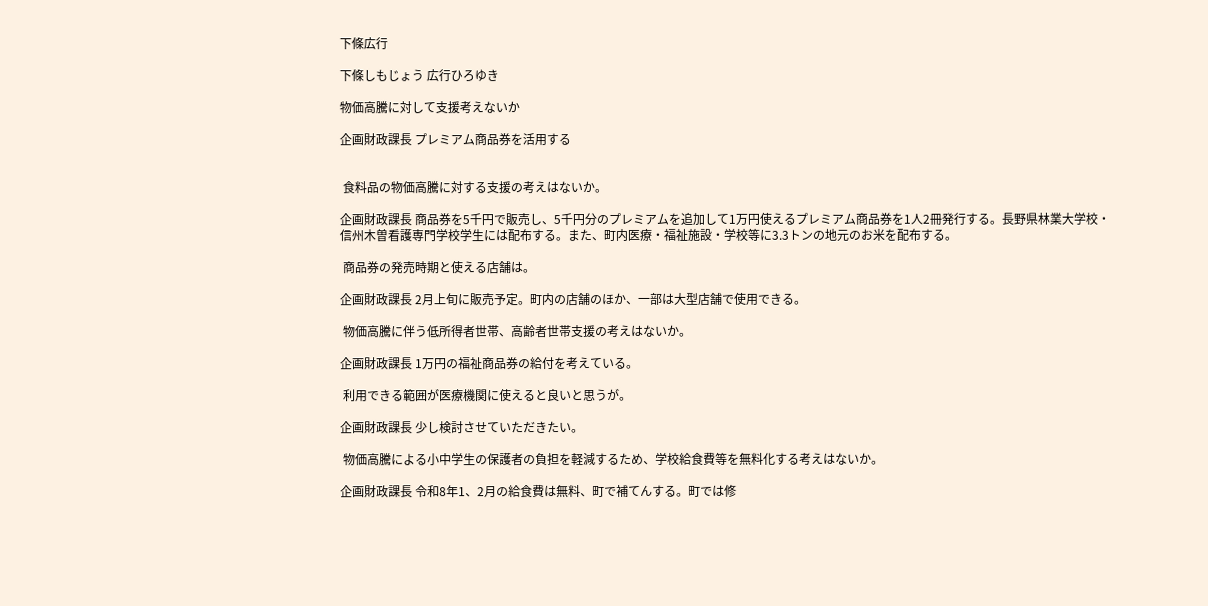下條広行

下條しもじょう 広行ひろゆき

物価高騰に対して支援考えないか

企画財政課長 プレミアム商品券を活用する


 食料品の物価高騰に対する支援の考えはないか。

企画財政課長 商品券を5千円で販売し、5千円分のプレミアムを追加して1万円使えるプレミアム商品券を1人2冊発行する。長野県林業大学校・信州木曽看護専門学校学生には配布する。また、町内医療・福祉施設・学校等に3.3トンの地元のお米を配布する。

 商品券の発売時期と使える店舗は。

企画財政課長 2月上旬に販売予定。町内の店舗のほか、一部は大型店舗で使用できる。

 物価高騰に伴う低所得者世帯、高齢者世帯支援の考えはないか。

企画財政課長 1万円の福祉商品券の給付を考えている。

 利用できる範囲が医療機関に使えると良いと思うが。

企画財政課長 少し検討させていただきたい。

 物価高騰による小中学生の保護者の負担を軽減するため、学校給食費等を無料化する考えはないか。

企画財政課長 令和8年1、2月の給食費は無料、町で補てんする。町では修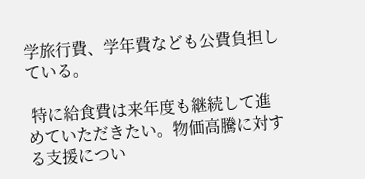学旅行費、学年費なども公費負担している。

 特に給食費は来年度も継続して進めていただきたい。物価高騰に対する支援につい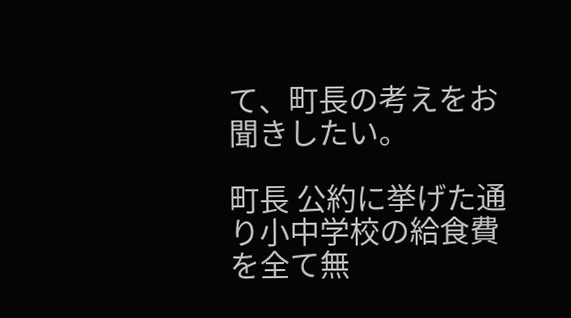て、町長の考えをお聞きしたい。

町長 公約に挙げた通り小中学校の給食費を全て無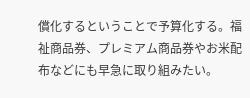償化するということで予算化する。福祉商品券、プレミアム商品券やお米配布などにも早急に取り組みたい。